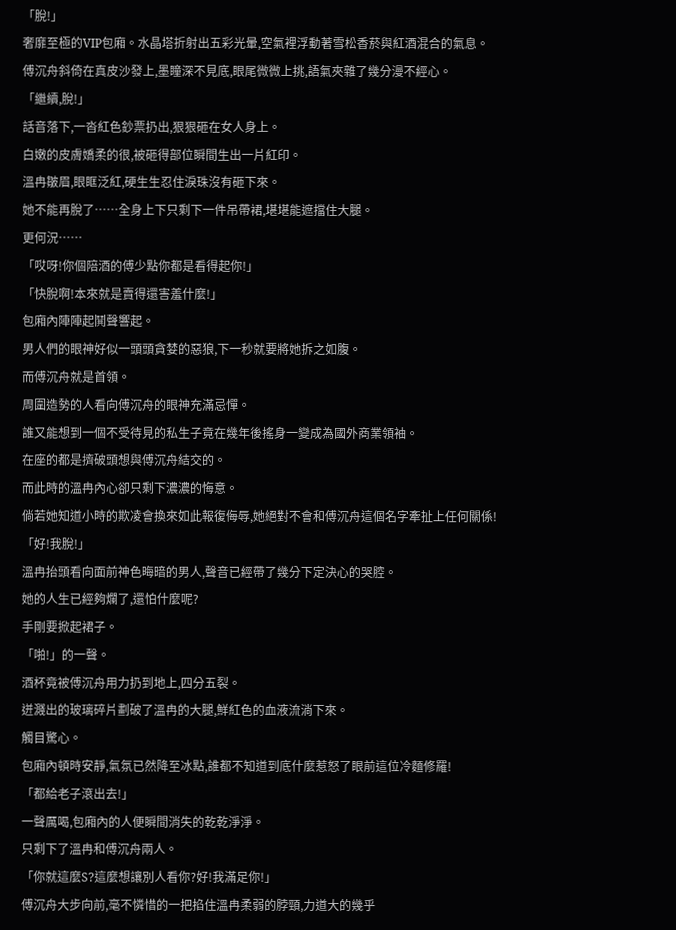「脫!」
奢靡至極的VIP包廂。水晶塔折射出五彩光暈,空氣裡浮動著雪松香菸與紅酒混合的氣息。
傅沉舟斜倚在真皮沙發上,墨瞳深不見底,眼尾微微上挑,語氣夾雜了幾分漫不經心。
「繼續,脫!」
話音落下,一沓紅色鈔票扔出,狠狠砸在女人身上。
白嫩的皮膚嬌柔的很,被砸得部位瞬間生出一片紅印。
溫冉皺眉,眼眶泛紅,硬生生忍住淚珠沒有砸下來。
她不能再脫了……全身上下只剩下一件吊帶裙,堪堪能遮擋住大腿。
更何況……
「哎呀!你個陪酒的傅少點你都是看得起你!」
「快脫啊!本來就是賣得還害羞什麼!」
包廂內陣陣起鬨聲響起。
男人們的眼神好似一頭頭貪婪的惡狼,下一秒就要將她拆之如腹。
而傅沉舟就是首領。
周圍造勢的人看向傅沉舟的眼神充滿忌憚。
誰又能想到一個不受待見的私生子竟在幾年後搖身一變成為國外商業領袖。
在座的都是擠破頭想與傅沉舟結交的。
而此時的溫冉內心卻只剩下濃濃的悔意。
倘若她知道小時的欺凌會換來如此報復侮辱,她絕對不會和傅沉舟這個名字牽扯上任何關係!
「好!我脫!」
溫冉抬頭看向面前神色晦暗的男人,聲音已經帶了幾分下定決心的哭腔。
她的人生已經夠爛了,還怕什麼呢?
手剛要掀起裙子。
「啪!」的一聲。
酒杯竟被傅沉舟用力扔到地上,四分五裂。
迸濺出的玻璃碎片劃破了溫冉的大腿,鮮紅色的血液流淌下來。
觸目驚心。
包廂內頓時安靜,氣氛已然降至冰點,誰都不知道到底什麼惹怒了眼前這位冷麵修羅!
「都給老子滾出去!」
一聲厲喝,包廂內的人便瞬間消失的乾乾淨淨。
只剩下了溫冉和傅沉舟兩人。
「你就這麼S?這麼想讓別人看你?好!我滿足你!」
傅沉舟大步向前,毫不憐惜的一把掐住溫冉柔弱的脖頸,力道大的幾乎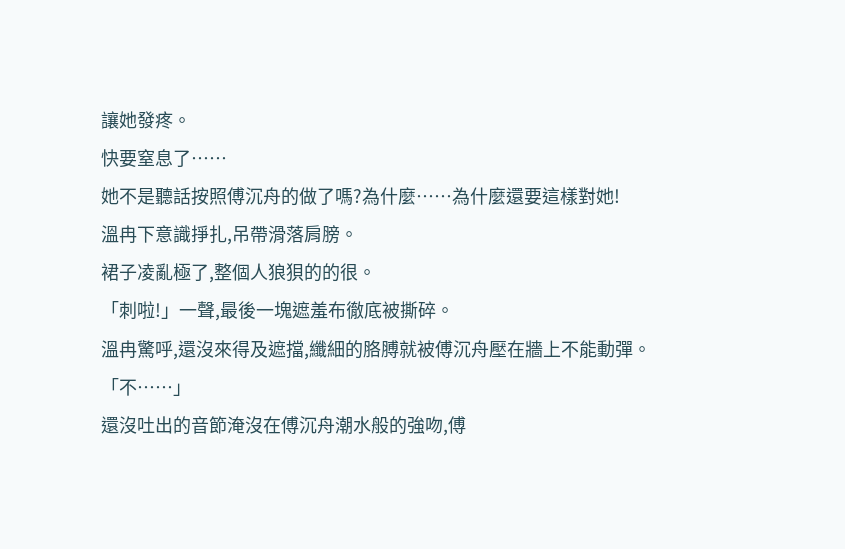讓她發疼。
快要窒息了……
她不是聽話按照傅沉舟的做了嗎?為什麼……為什麼還要這樣對她!
溫冉下意識掙扎,吊帶滑落肩膀。
裙子凌亂極了,整個人狼狽的的很。
「刺啦!」一聲,最後一塊遮羞布徹底被撕碎。
溫冉驚呼,還沒來得及遮擋,纖細的胳膊就被傅沉舟壓在牆上不能動彈。
「不……」
還沒吐出的音節淹沒在傅沉舟潮水般的強吻,傅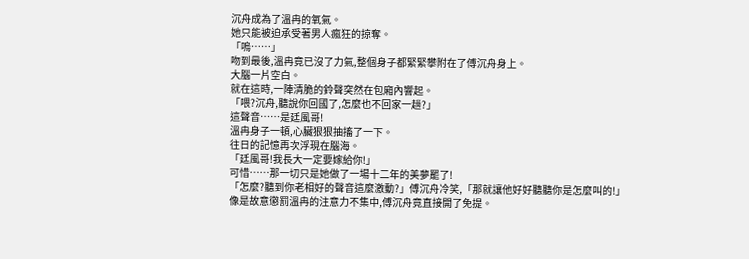沉舟成為了溫冉的氧氣。
她只能被迫承受著男人瘋狂的掠奪。
「嗚……」
吻到最後,溫冉竟已沒了力氣,整個身子都緊緊攀附在了傅沉舟身上。
大腦一片空白。
就在這時,一陣清脆的鈴聲突然在包廂內響起。
「喂?沉舟,聽說你回國了,怎麼也不回家一趟?」
這聲音……是廷風哥!
溫冉身子一頓,心臟狠狠抽搐了一下。
往日的記憶再次浮現在腦海。
「廷風哥!我長大一定要嫁給你!」
可惜……那一切只是她做了一場十二年的美夢罷了!
「怎麼?聽到你老相好的聲音這麼激動?」傅沉舟冷笑,「那就讓他好好聽聽你是怎麼叫的!」
像是故意懲罰溫冉的注意力不集中,傅沉舟竟直接開了免提。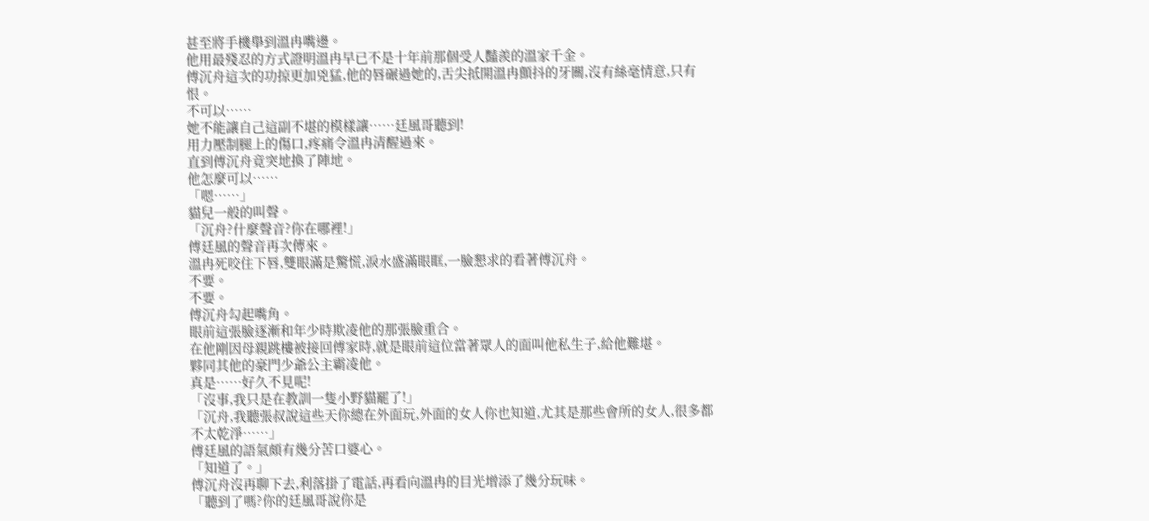甚至將手機舉到溫冉嘴邊。
他用最殘忍的方式證明溫冉早已不是十年前那個受人豔羨的溫家千金。
傅沉舟這次的功掠更加兇猛,他的唇碾過她的,舌尖抵開溫冉顫抖的牙關,沒有絲毫情意,只有恨。
不可以……
她不能讓自己這副不堪的模樣讓……廷風哥聽到!
用力壓制腿上的傷口,疼痛令溫冉清醒過來。
直到傅沉舟竟突地換了陣地。
他怎麼可以……
「嗯……」
貓兒一般的叫聲。
「沉舟?什麼聲音?你在哪裡!」
傅廷風的聲音再次傳來。
溫冉死咬住下唇,雙眼滿是驚慌,淚水盛滿眼眶,一臉懇求的看著傅沉舟。
不要。
不要。
傅沉舟勾起嘴角。
眼前這張臉逐漸和年少時欺凌他的那張臉重合。
在他剛因母親跳樓被接回傅家時,就是眼前這位當著眾人的面叫他私生子,給他難堪。
夥同其他的豪門少爺公主霸凌他。
真是……好久不見呢!
「沒事,我只是在教訓一隻小野貓罷了!」
「沉舟,我聽張叔說這些天你總在外面玩,外面的女人你也知道,尤其是那些會所的女人,很多都不太乾淨……」
傅廷風的語氣頗有幾分苦口婆心。
「知道了。」
傅沉舟沒再聊下去,利落掛了電話,再看向溫冉的目光增添了幾分玩味。
「聽到了嗎?你的廷風哥說你是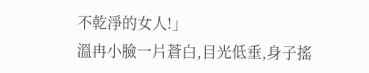不乾淨的女人!」
溫冉小臉一片蒼白,目光低垂,身子搖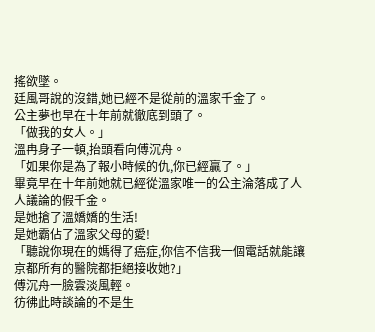搖欲墜。
廷風哥說的沒錯,她已經不是從前的溫家千金了。
公主夢也早在十年前就徹底到頭了。
「做我的女人。」
溫冉身子一頓,抬頭看向傅沉舟。
「如果你是為了報小時候的仇,你已經贏了。」
畢竟早在十年前她就已經從溫家唯一的公主淪落成了人人議論的假千金。
是她搶了溫嬌嬌的生活!
是她霸佔了溫家父母的愛!
「聽說你現在的媽得了癌症,你信不信我一個電話就能讓京都所有的醫院都拒絕接收她?」
傅沉舟一臉雲淡風輕。
彷彿此時談論的不是生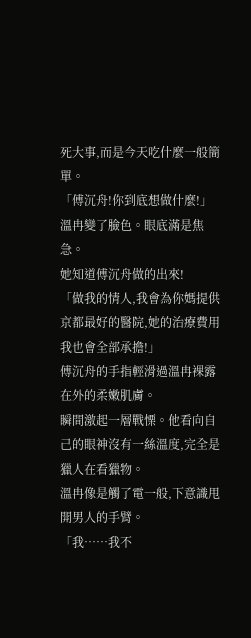死大事,而是今天吃什麼一般簡單。
「傅沉舟!你到底想做什麼!」
溫冉變了臉色。眼底滿是焦急。
她知道傅沉舟做的出來!
「做我的情人,我會為你媽提供京都最好的醫院,她的治療費用我也會全部承擔!」
傅沉舟的手指輕滑過溫冉裸露在外的柔嫩肌膚。
瞬間激起一層戰慄。他看向自己的眼神沒有一絲溫度,完全是獵人在看獵物。
溫冉像是觸了電一般,下意識甩開男人的手臂。
「我……我不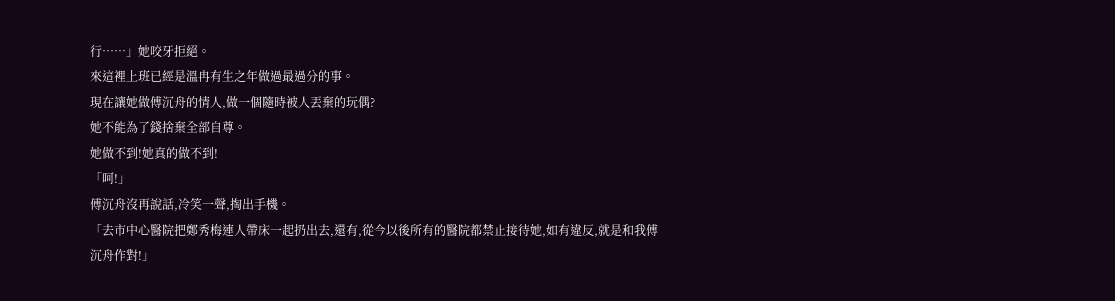行……」她咬牙拒絕。
來這裡上班已經是溫冉有生之年做過最過分的事。
現在讓她做傅沉舟的情人,做一個隨時被人丟棄的玩偶?
她不能為了錢捨棄全部自尊。
她做不到!她真的做不到!
「呵!」
傅沉舟沒再說話,冷笑一聲,掏出手機。
「去市中心醫院把鄭秀梅連人帶床一起扔出去,還有,從今以後所有的醫院都禁止接待她,如有違反,就是和我傅沉舟作對!」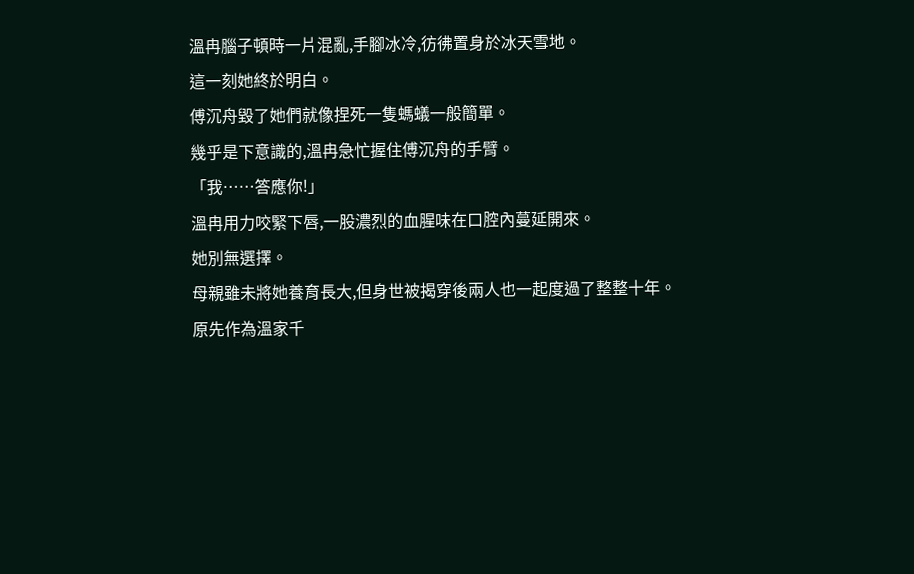溫冉腦子頓時一片混亂,手腳冰冷,彷彿置身於冰天雪地。
這一刻她終於明白。
傅沉舟毀了她們就像捏死一隻螞蟻一般簡單。
幾乎是下意識的,溫冉急忙握住傅沉舟的手臂。
「我……答應你!」
溫冉用力咬緊下唇,一股濃烈的血腥味在口腔內蔓延開來。
她別無選擇。
母親雖未將她養育長大,但身世被揭穿後兩人也一起度過了整整十年。
原先作為溫家千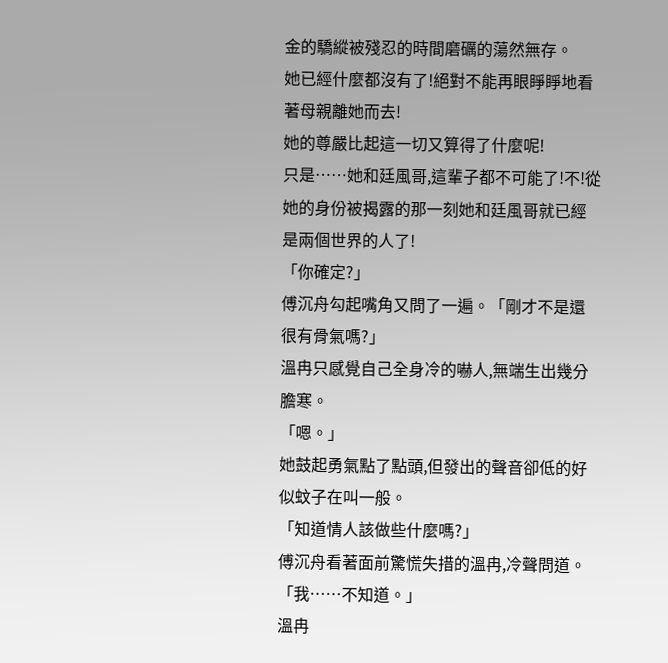金的驕縱被殘忍的時間磨礪的蕩然無存。
她已經什麼都沒有了!絕對不能再眼睜睜地看著母親離她而去!
她的尊嚴比起這一切又算得了什麼呢!
只是……她和廷風哥,這輩子都不可能了!不!從她的身份被揭露的那一刻她和廷風哥就已經是兩個世界的人了!
「你確定?」
傅沉舟勾起嘴角又問了一遍。「剛才不是還很有骨氣嗎?」
溫冉只感覺自己全身冷的嚇人,無端生出幾分膽寒。
「嗯。」
她鼓起勇氣點了點頭,但發出的聲音卻低的好似蚊子在叫一般。
「知道情人該做些什麼嗎?」
傅沉舟看著面前驚慌失措的溫冉,冷聲問道。
「我……不知道。」
溫冉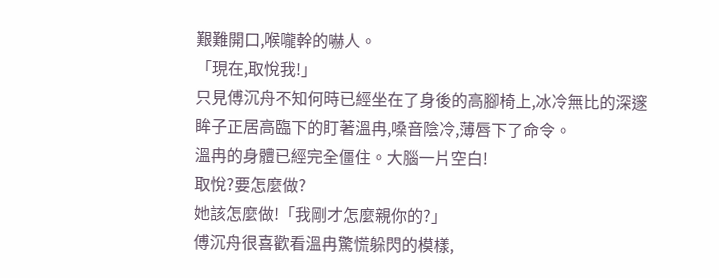艱難開口,喉嚨幹的嚇人。
「現在,取悅我!」
只見傅沉舟不知何時已經坐在了身後的高腳椅上,冰冷無比的深邃眸子正居高臨下的盯著溫冉,嗓音陰冷,薄唇下了命令。
溫冉的身體已經完全僵住。大腦一片空白!
取悅?要怎麼做?
她該怎麼做!「我剛才怎麼親你的?」
傅沉舟很喜歡看溫冉驚慌躲閃的模樣,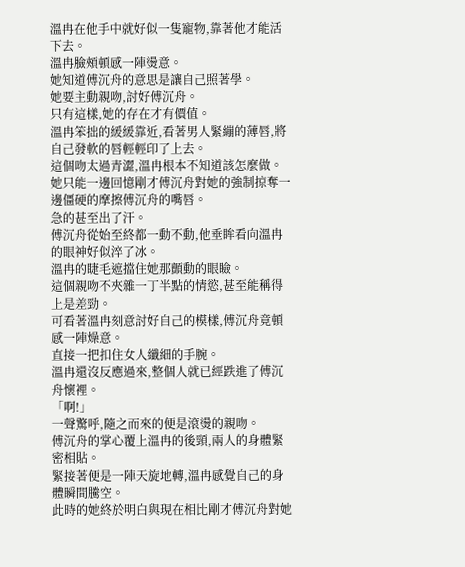溫冉在他手中就好似一隻寵物,靠著他才能活下去。
溫冉臉頰頓感一陣燙意。
她知道傅沉舟的意思是讓自己照著學。
她要主動親吻,討好傅沉舟。
只有這樣,她的存在才有價值。
溫冉笨拙的緩緩靠近,看著男人緊繃的薄唇,將自己發軟的唇輕輕印了上去。
這個吻太過青澀,溫冉根本不知道該怎麼做。
她只能一邊回憶剛才傅沉舟對她的強制掠奪一邊僵硬的摩擦傅沉舟的嘴唇。
急的甚至出了汗。
傅沉舟從始至終都一動不動,他垂眸看向溫冉的眼神好似淬了冰。
溫冉的睫毛遮擋住她那顫動的眼瞼。
這個親吻不夾雜一丁半點的情慾,甚至能稱得上是差勁。
可看著溫冉刻意討好自己的模樣,傅沉舟竟頓感一陣燥意。
直接一把扣住女人纖細的手腕。
溫冉還沒反應過來,整個人就已經跌進了傅沉舟懷裡。
「啊!」
一聲驚呼,隨之而來的便是滾燙的親吻。
傅沉舟的掌心覆上溫冉的後頸,兩人的身體緊密相貼。
緊接著便是一陣天旋地轉,溫冉感覺自己的身體瞬間騰空。
此時的她終於明白與現在相比剛才傅沉舟對她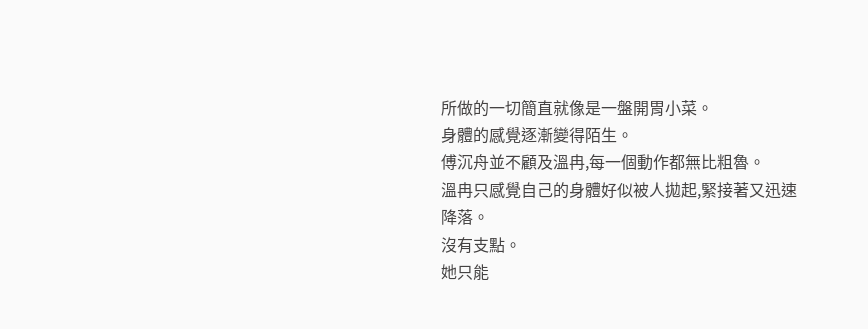所做的一切簡直就像是一盤開胃小菜。
身體的感覺逐漸變得陌生。
傅沉舟並不顧及溫冉,每一個動作都無比粗魯。
溫冉只感覺自己的身體好似被人拋起,緊接著又迅速降落。
沒有支點。
她只能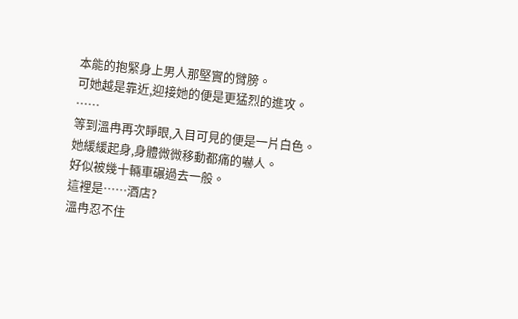本能的抱緊身上男人那堅實的臂膀。
可她越是靠近,迎接她的便是更猛烈的進攻。
……
等到溫冉再次睜眼,入目可見的便是一片白色。
她緩緩起身,身體微微移動都痛的嚇人。
好似被幾十輛車碾過去一般。
這裡是……酒店?
溫冉忍不住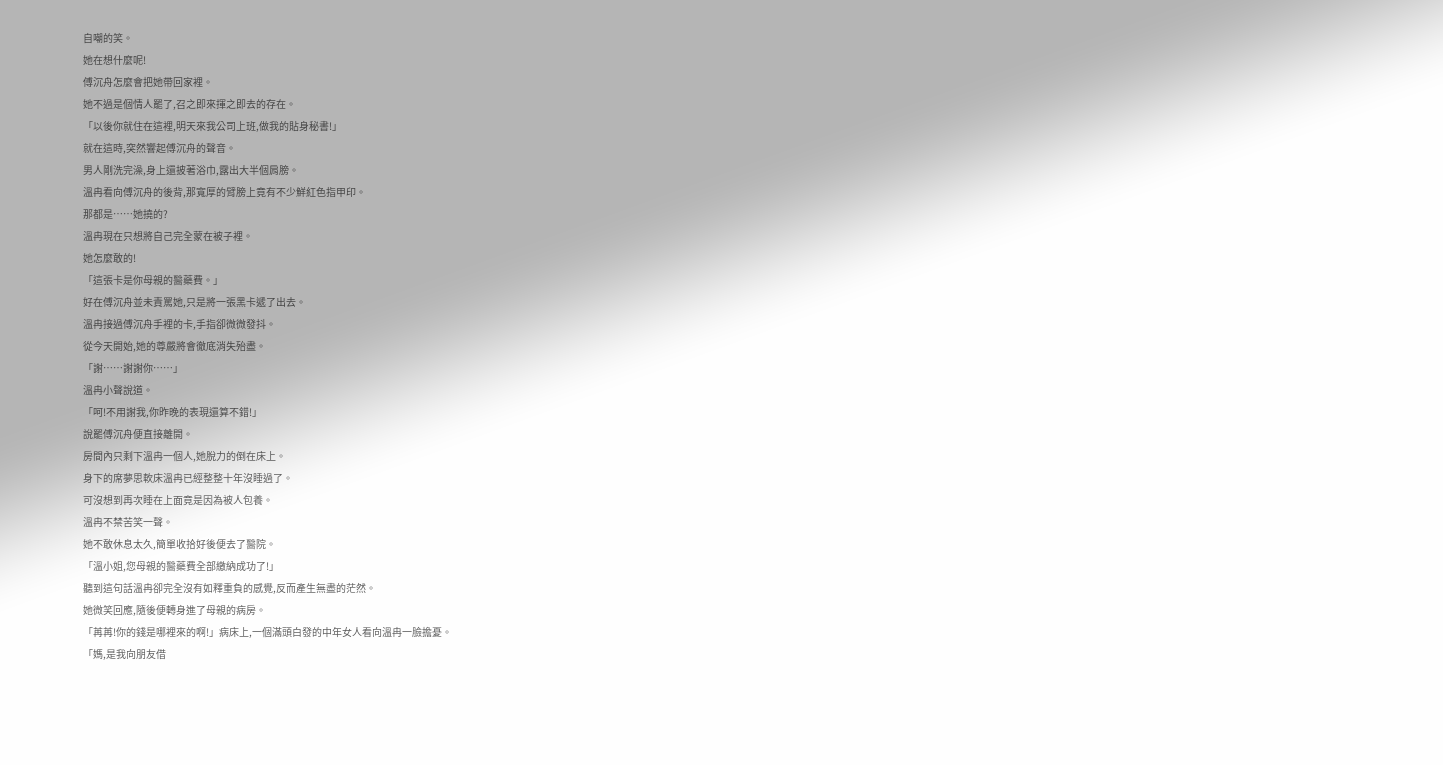自嘲的笑。
她在想什麼呢!
傅沉舟怎麼會把她帶回家裡。
她不過是個情人罷了,召之即來揮之即去的存在。
「以後你就住在這裡,明天來我公司上班,做我的貼身秘書!」
就在這時,突然響起傅沉舟的聲音。
男人剛洗完澡,身上還披著浴巾,露出大半個肩膀。
溫冉看向傅沉舟的後背,那寬厚的臂膀上竟有不少鮮紅色指甲印。
那都是……她撓的?
溫冉現在只想將自己完全蒙在被子裡。
她怎麼敢的!
「這張卡是你母親的醫藥費。」
好在傅沉舟並未責罵她,只是將一張黑卡遞了出去。
溫冉接過傅沉舟手裡的卡,手指卻微微發抖。
從今天開始,她的尊嚴將會徹底消失殆盡。
「謝……謝謝你……」
溫冉小聲說道。
「呵!不用謝我,你昨晚的表現還算不錯!」
說罷傅沉舟便直接離開。
房間內只剩下溫冉一個人,她脫力的倒在床上。
身下的席夢思軟床溫冉已經整整十年沒睡過了。
可沒想到再次睡在上面竟是因為被人包養。
溫冉不禁苦笑一聲。
她不敢休息太久,簡單收拾好後便去了醫院。
「溫小姐,您母親的醫藥費全部繳納成功了!」
聽到這句話溫冉卻完全沒有如釋重負的感覺,反而產生無盡的茫然。
她微笑回應,隨後便轉身進了母親的病房。
「苒苒!你的錢是哪裡來的啊!」病床上,一個滿頭白發的中年女人看向溫冉一臉擔憂。
「媽,是我向朋友借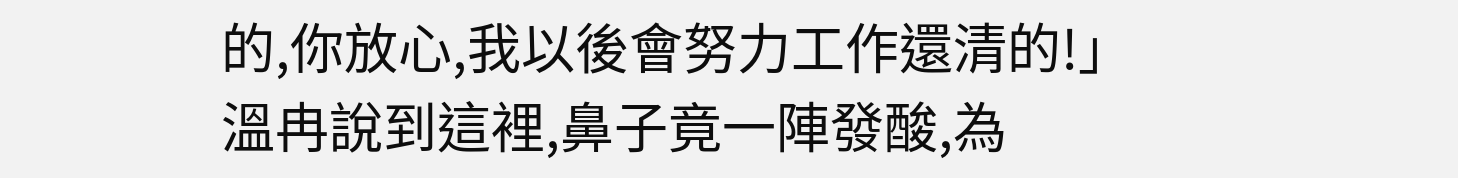的,你放心,我以後會努力工作還清的!」
溫冉說到這裡,鼻子竟一陣發酸,為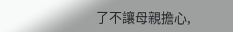了不讓母親擔心,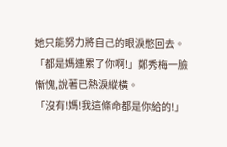她只能努力將自己的眼淚憋回去。
「都是媽連累了你啊!」鄭秀梅一臉慚愧,說著已熱淚縱橫。
「沒有!媽!我這條命都是你給的!」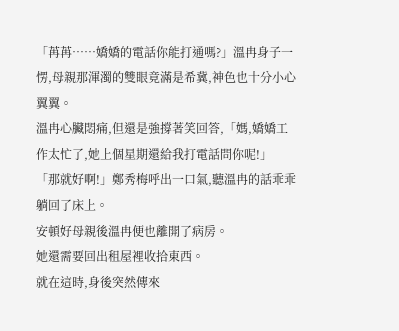「苒苒……嬌嬌的電話你能打通嗎?」溫冉身子一愣,母親那渾濁的雙眼竟滿是希冀,神色也十分小心翼翼。
溫冉心臟悶痛,但還是強撐著笑回答,「媽,嬌嬌工作太忙了,她上個星期還給我打電話問你呢!」
「那就好啊!」鄭秀梅呼出一口氣,聽溫冉的話乖乖躺回了床上。
安頓好母親後溫冉便也離開了病房。
她還需要回出租屋裡收拾東西。
就在這時,身後突然傳來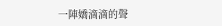一陣嬌滴滴的聲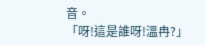音。
「呀!這是誰呀!溫冉?」